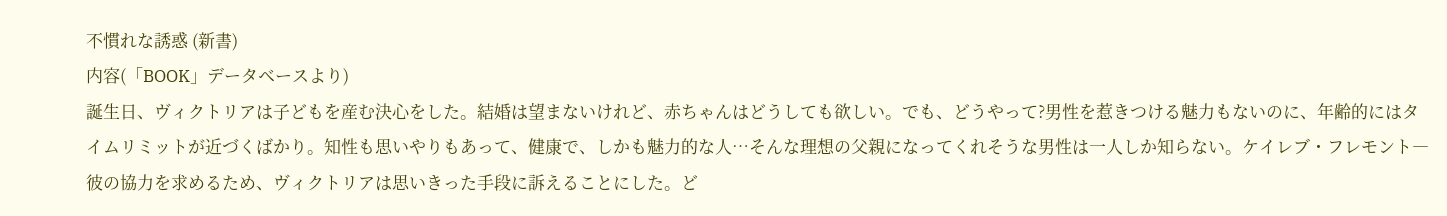不慣れな誘惑 (新書)
内容(「BOOK」データベースより)
誕生日、ヴィクトリアは子どもを産む決心をした。結婚は望まないけれど、赤ちゃんはどうしても欲しい。でも、どうやって?男性を惹きつける魅力もないのに、年齢的にはタイムリミットが近づくばかり。知性も思いやりもあって、健康で、しかも魅力的な人…そんな理想の父親になってくれそうな男性は一人しか知らない。ケイレブ・フレモント―彼の協力を求めるため、ヴィクトリアは思いきった手段に訴えることにした。ど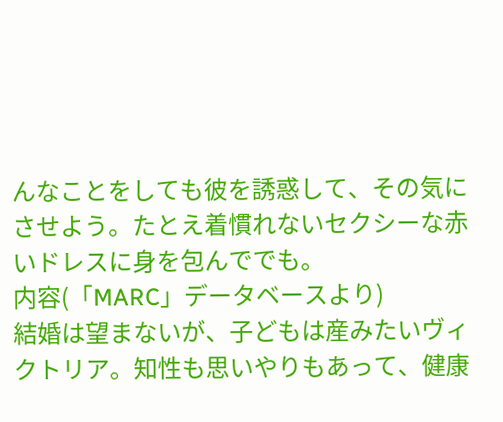んなことをしても彼を誘惑して、その気にさせよう。たとえ着慣れないセクシーな赤いドレスに身を包んででも。
内容(「MARC」データベースより)
結婚は望まないが、子どもは産みたいヴィクトリア。知性も思いやりもあって、健康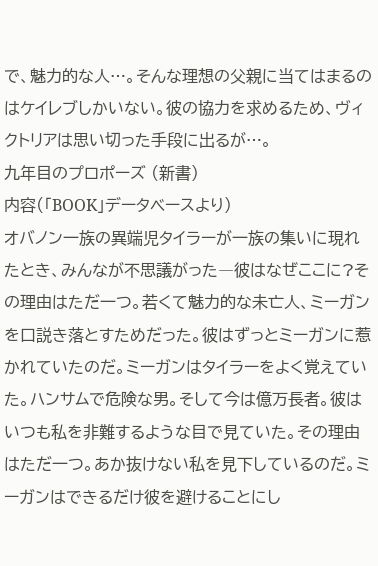で、魅力的な人…。そんな理想の父親に当てはまるのはケイレブしかいない。彼の協力を求めるため、ヴィクトリアは思い切った手段に出るが…。
九年目のプロポーズ (新書)
内容(「BOOK」データベースより)
オバノン一族の異端児タイラーが一族の集いに現れたとき、みんなが不思議がった―彼はなぜここに?その理由はただ一つ。若くて魅力的な未亡人、ミーガンを口説き落とすためだった。彼はずっとミーガンに惹かれていたのだ。ミーガンはタイラーをよく覚えていた。ハンサムで危険な男。そして今は億万長者。彼はいつも私を非難するような目で見ていた。その理由はただ一つ。あか抜けない私を見下しているのだ。ミーガンはできるだけ彼を避けることにし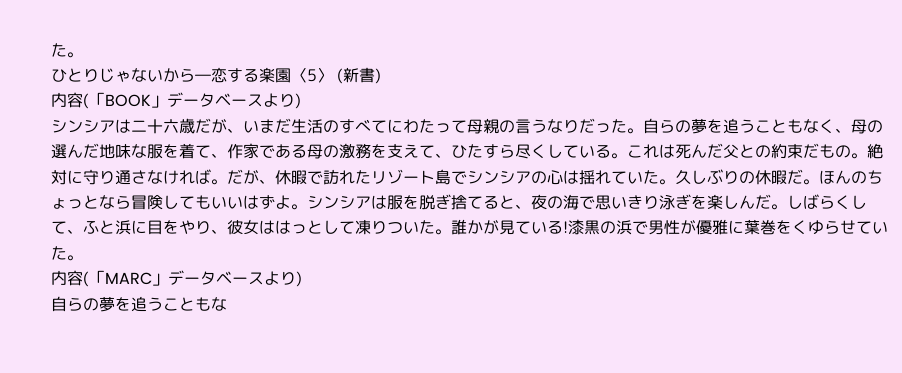た。
ひとりじゃないから―恋する楽園〈5〉 (新書)
内容(「BOOK」データベースより)
シンシアは二十六歳だが、いまだ生活のすべてにわたって母親の言うなりだった。自らの夢を追うこともなく、母の選んだ地味な服を着て、作家である母の激務を支えて、ひたすら尽くしている。これは死んだ父との約束だもの。絶対に守り通さなければ。だが、休暇で訪れたリゾート島でシンシアの心は揺れていた。久しぶりの休暇だ。ほんのちょっとなら冒険してもいいはずよ。シンシアは服を脱ぎ捨てると、夜の海で思いきり泳ぎを楽しんだ。しばらくして、ふと浜に目をやり、彼女ははっとして凍りついた。誰かが見ている!漆黒の浜で男性が優雅に葉巻をくゆらせていた。
内容(「MARC」データベースより)
自らの夢を追うこともな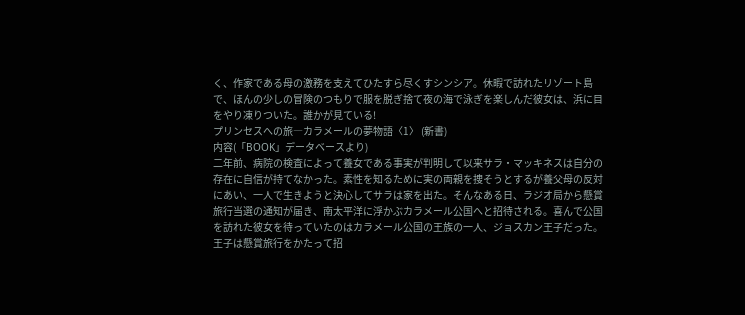く、作家である母の激務を支えてひたすら尽くすシンシア。休暇で訪れたリゾート島で、ほんの少しの冒険のつもりで服を脱ぎ捨て夜の海で泳ぎを楽しんだ彼女は、浜に目をやり凍りついた。誰かが見ている!
プリンセスへの旅―カラメールの夢物語〈1〉 (新書)
内容(「BOOK」データベースより)
二年前、病院の検査によって養女である事実が判明して以来サラ・マッキネスは自分の存在に自信が持てなかった。素性を知るために実の両親を捜そうとするが養父母の反対にあい、一人で生きようと決心してサラは家を出た。そんなある日、ラジオ局から懸賞旅行当選の通知が届き、南太平洋に浮かぶカラメール公国へと招待される。喜んで公国を訪れた彼女を待っていたのはカラメール公国の王族の一人、ジョスカン王子だった。王子は懸賞旅行をかたって招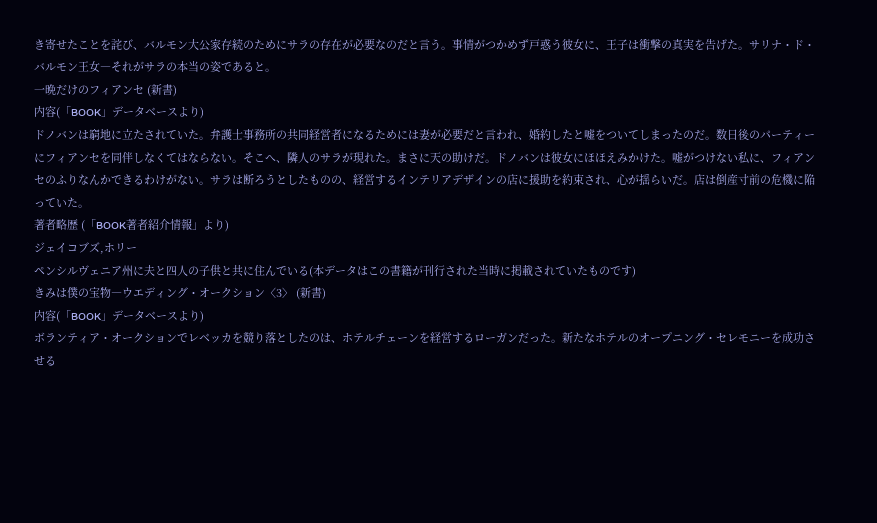き寄せたことを詫び、バルモン大公家存続のためにサラの存在が必要なのだと言う。事情がつかめず戸惑う彼女に、王子は衝撃の真実を告げた。サリナ・ド・バルモン王女―それがサラの本当の姿であると。
一晩だけのフィアンセ (新書)
内容(「BOOK」データベースより)
ドノバンは窮地に立たされていた。弁護士事務所の共同経営者になるためには妻が必要だと言われ、婚約したと嘘をついてしまったのだ。数日後のパーティーにフィアンセを同伴しなくてはならない。そこへ、隣人のサラが現れた。まさに天の助けだ。ドノバンは彼女にほほえみかけた。嘘がつけない私に、フィアンセのふりなんかできるわけがない。サラは断ろうとしたものの、経営するインテリアデザインの店に援助を約束され、心が揺らいだ。店は倒産寸前の危機に陥っていた。
著者略歴 (「BOOK著者紹介情報」より)
ジェイコブズ,ホリー
ペンシルヴェニア州に夫と四人の子供と共に住んでいる(本データはこの書籍が刊行された当時に掲載されていたものです)
きみは僕の宝物―ウエディング・オークション〈3〉 (新書)
内容(「BOOK」データベースより)
ボランティア・オークションでレベッカを競り落としたのは、ホテルチェーンを経営するローガンだった。新たなホテルのオープニング・セレモニーを成功させる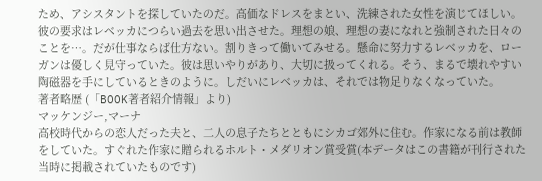ため、アシスタントを探していたのだ。高価なドレスをまとい、洗練された女性を演じてほしい。彼の要求はレベッカにつらい過去を思い出させた。理想の娘、理想の妻になれと強制された日々のことを…。だが仕事ならば仕方ない。割りきって働いてみせる。懸命に努力するレベッカを、ローガンは優しく見守っていた。彼は思いやりがあり、大切に扱ってくれる。そう、まるで壊れやすい陶磁器を手にしているときのように。しだいにレベッカは、それでは物足りなくなっていた。
著者略歴 (「BOOK著者紹介情報」より)
マッケンジー,マーナ
高校時代からの恋人だった夫と、二人の息子たちとともにシカゴ郊外に住む。作家になる前は教師をしていた。すぐれた作家に贈られるホルト・メダリオン賞受賞(本データはこの書籍が刊行された当時に掲載されていたものです)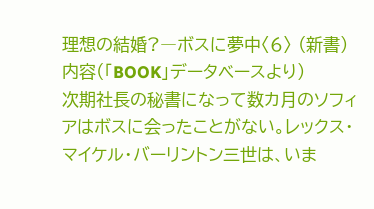理想の結婚?―ボスに夢中〈6〉 (新書)
内容(「BOOK」データベースより)
次期社長の秘書になって数カ月のソフィアはボスに会ったことがない。レックス・マイケル・バーリントン三世は、いま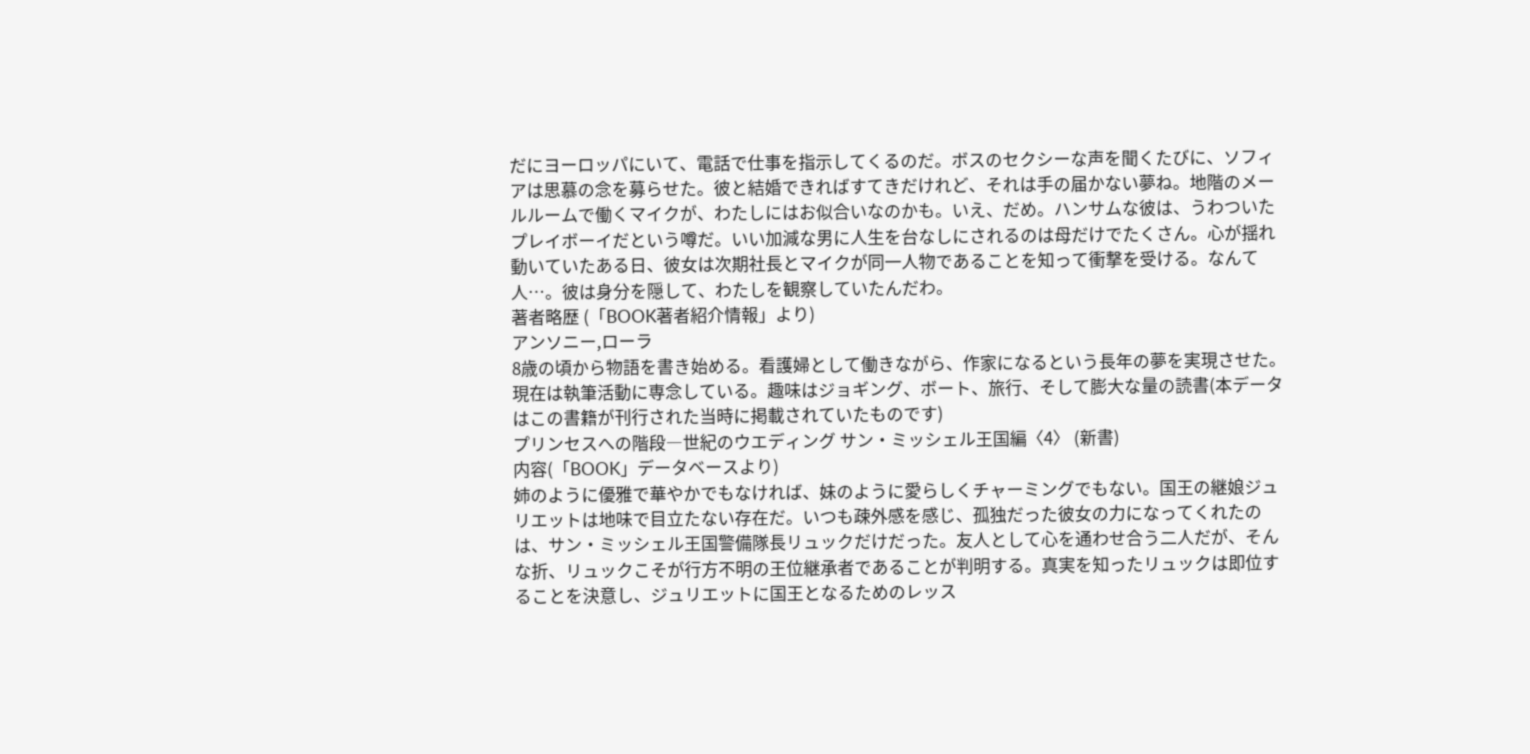だにヨーロッパにいて、電話で仕事を指示してくるのだ。ボスのセクシーな声を聞くたびに、ソフィアは思慕の念を募らせた。彼と結婚できればすてきだけれど、それは手の届かない夢ね。地階のメールルームで働くマイクが、わたしにはお似合いなのかも。いえ、だめ。ハンサムな彼は、うわついたプレイボーイだという噂だ。いい加減な男に人生を台なしにされるのは母だけでたくさん。心が揺れ動いていたある日、彼女は次期社長とマイクが同一人物であることを知って衝撃を受ける。なんて人…。彼は身分を隠して、わたしを観察していたんだわ。
著者略歴 (「BOOK著者紹介情報」より)
アンソニー,ローラ
8歳の頃から物語を書き始める。看護婦として働きながら、作家になるという長年の夢を実現させた。現在は執筆活動に専念している。趣味はジョギング、ボート、旅行、そして膨大な量の読書(本データはこの書籍が刊行された当時に掲載されていたものです)
プリンセスへの階段―世紀のウエディング サン・ミッシェル王国編〈4〉 (新書)
内容(「BOOK」データベースより)
姉のように優雅で華やかでもなければ、妹のように愛らしくチャーミングでもない。国王の継娘ジュリエットは地味で目立たない存在だ。いつも疎外感を感じ、孤独だった彼女の力になってくれたのは、サン・ミッシェル王国警備隊長リュックだけだった。友人として心を通わせ合う二人だが、そんな折、リュックこそが行方不明の王位継承者であることが判明する。真実を知ったリュックは即位することを決意し、ジュリエットに国王となるためのレッス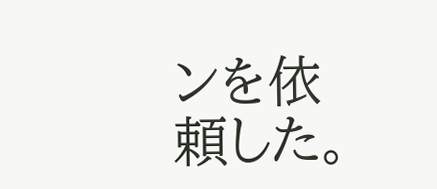ンを依頼した。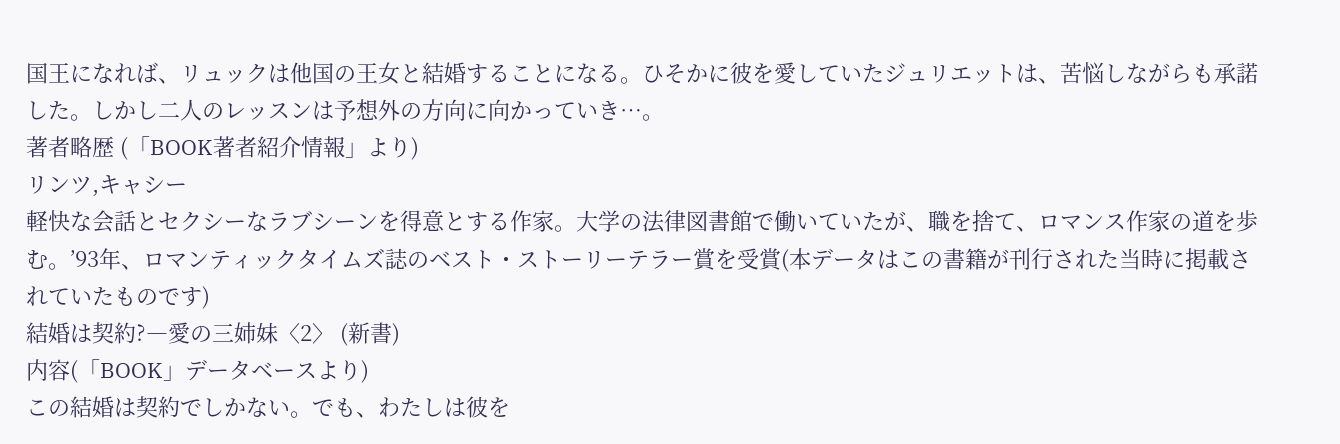国王になれば、リュックは他国の王女と結婚することになる。ひそかに彼を愛していたジュリエットは、苦悩しながらも承諾した。しかし二人のレッスンは予想外の方向に向かっていき…。
著者略歴 (「BOOK著者紹介情報」より)
リンツ,キャシー
軽快な会話とセクシーなラブシーンを得意とする作家。大学の法律図書館で働いていたが、職を捨て、ロマンス作家の道を歩む。’93年、ロマンティックタイムズ誌のベスト・ストーリーテラー賞を受賞(本データはこの書籍が刊行された当時に掲載されていたものです)
結婚は契約?―愛の三姉妹〈2〉 (新書)
内容(「BOOK」データベースより)
この結婚は契約でしかない。でも、わたしは彼を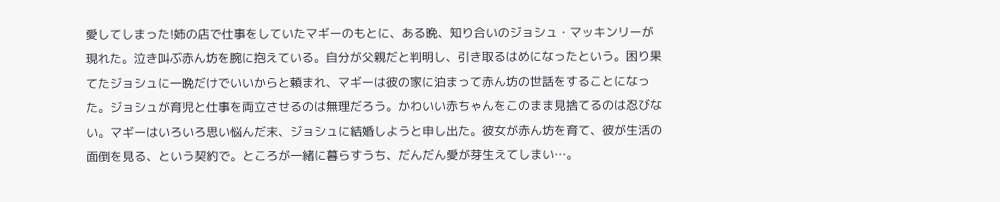愛してしまった!姉の店で仕事をしていたマギーのもとに、ある晩、知り合いのジョシュ・マッキンリーが現れた。泣き叫ぶ赤ん坊を腕に抱えている。自分が父親だと判明し、引き取るはめになったという。困り果てたジョシュに一晩だけでいいからと頼まれ、マギーは彼の家に泊まって赤ん坊の世話をすることになった。ジョシュが育児と仕事を両立させるのは無理だろう。かわいい赤ちゃんをこのまま見捨てるのは忍びない。マギーはいろいろ思い悩んだ末、ジョシュに結婚しようと申し出た。彼女が赤ん坊を育て、彼が生活の面倒を見る、という契約で。ところが一緒に暮らすうち、だんだん愛が芽生えてしまい…。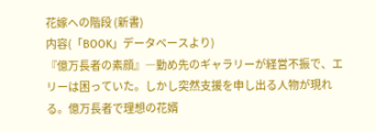花嫁への階段 (新書)
内容(「BOOK」データベースより)
『億万長者の素顔』―勤め先のギャラリーが経営不振で、エリーは困っていた。しかし突然支援を申し出る人物が現れる。億万長者で理想の花婿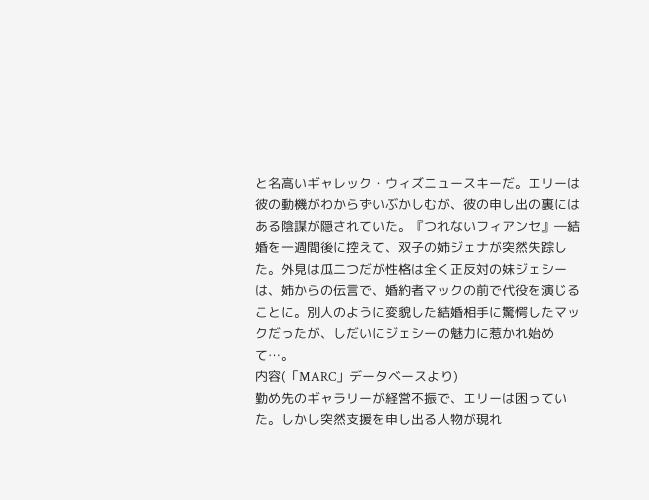と名高いギャレック・ウィズニュースキーだ。エリーは彼の動機がわからずいぶかしむが、彼の申し出の裏にはある陰謀が隠されていた。『つれないフィアンセ』―結婚を一週間後に控えて、双子の姉ジェナが突然失踪した。外見は瓜二つだが性格は全く正反対の妹ジェシーは、姉からの伝言で、婚約者マックの前で代役を演じることに。別人のように変貌した結婚相手に驚愕したマックだったが、しだいにジェシーの魅力に惹かれ始めて…。
内容(「MARC」データベースより)
勤め先のギャラリーが経営不振で、エリーは困っていた。しかし突然支援を申し出る人物が現れ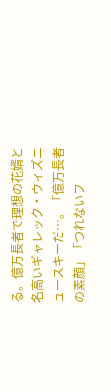る。億万長者で理想の花婿と名高いギャレック・ウィズニュースキーだ…。「億万長者の素顔」「つれないフ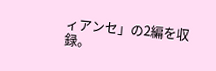ィアンセ」の2編を収録。